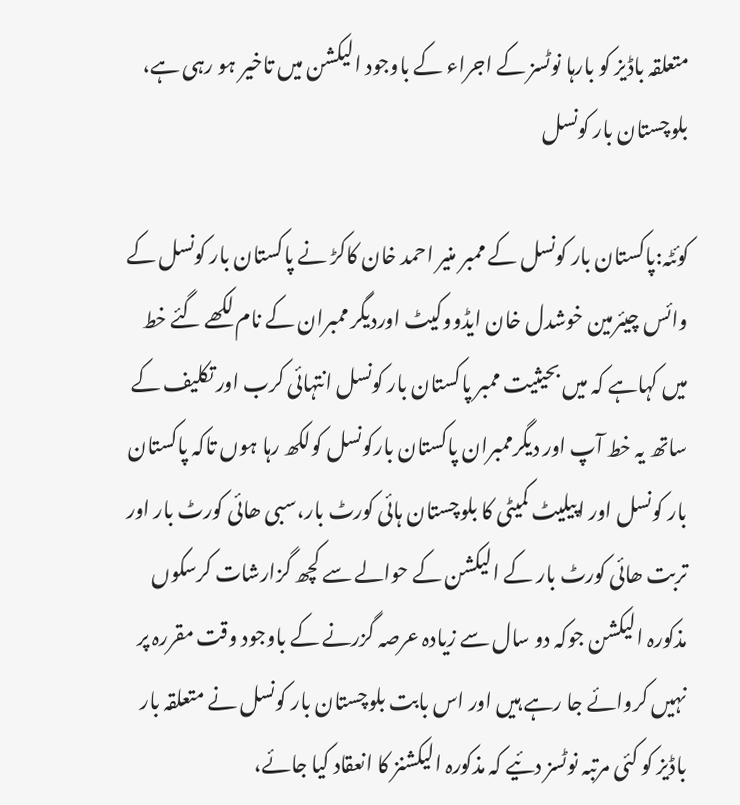متعلقہ باڈیز کو بارہا نوٹسز کے اجراء کے باوجود الیکشن میں تاخیر ہو رہی ہے، بلوچستان بار کونسل

کوئٹہ:پاکستان بار کونسل کے ممبر منیر احمد خان کاکڑ نے پاکستان بار کونسل کے وائس چیئرمین خوشدل خان ایڈووکیٹ اوردیگر ممبران کے نام لکھے گئے خط میں کہاہے کہ میں بحیثیت ممبر پاکستان بار کونسل انتہائی کرب اور تکلیف کے ساتھ یہ خط آپ اور دیگرممبران پاکستان بارکونسل کولکھ رہا ہوں تاکہ پاکستان بار کونسل اور اپیلیٹ کمیٹی کا بلوچستان ہائی کورٹ بار،سبی ھائی کورٹ بار اور تربت ھائی کورٹ بار کے الیکشن کے حوالے سے کچھ گزارشات کرسکوں مذکورہ الیکشن جوکہ دو سال سے زیادہ عرصہ گزرنے کے باوجود وقت مقررہ پر نہیں کروائے جا رہے ہیں اور اس بابت بلوچستان بار کونسل نے متعلقہ بار باڈیز کو کئی مرتبہ نوٹسز دئیے کہ مذکورہ الیکشنز کا انعقاد کیا جائے،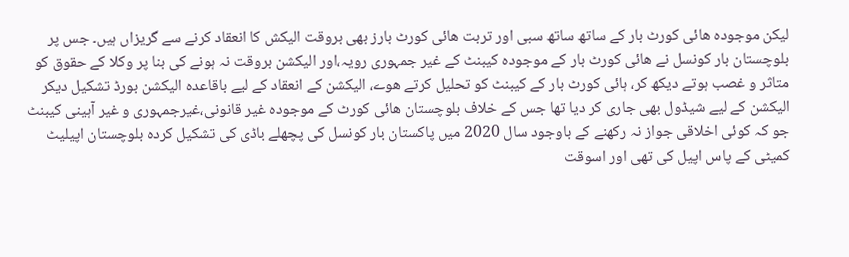لیکن موجودہ ھائی کورٹ بار کے ساتھ ساتھ سبی اور تربت ھائی کورٹ بارز بھی بروقت الیکش کا انعقاد کرنے سے گریزاں ہیں۔ جس پر بلوچستان بار کونسل نے ھائی کورٹ بار کے موجودہ کیبنٹ کے غیر جمہوری رویہ،اور الیکشن بروقت نہ ہونے کی بنا پر وکلا کے حقوق کو متاثر و غصب ہوتے دیکھ کر، ہائی کورٹ بار کے کیبنٹ کو تحلیل کرتے ھوے، الیکشن کے انعقاد کے لیے باقاعدہ الیکشن بورڈ تشکیل دیکر الیکشن کے لیے شیڈول بھی جاری کر دیا تھا جس کے خلاف بلوچستان ھائی کورٹ کے موجودہ غیر قانونی،غیرجمہوری و غیر آہینی کیبنٹ جو کہ کوئی اخلاقی جواز نہ رکھنے کے باوجود سال 2020 میں پاکستان بار کونسل کی پچھلے باڈی کی تشکیل کردہ بلوچستان اپیلیٹ کمیٹی کے پاس اپیل کی تھی اور اسوقت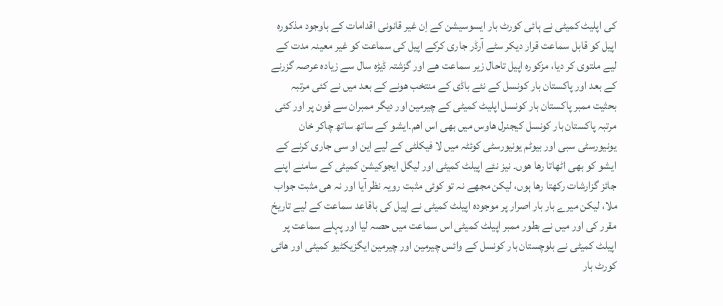کی اپلیٹ کمیٹی نے ہائی کورٹ بار ایسوسیشن کے اِن غیر قانونی اقدامات کے باوجود مذکورہ اپیل کو قابل سماعت قرار دیکر سٹے آرڈر جاری کرکے اپیل کی سماعت کو غیر معینہ مدت کے لیے ملتوی کر دیا، مزکورہ اپیل تاحال زیر سماعت ھے اور گزشتہ ڈیڑہ سال سے زیادہ عرصہ گزرنے کے بعد اور پاکستان بار کونسل کے نئے باڈی کے منتخب ھونے کے بعد میں نے کئی مرتبہ بحثیت ممبر پاکستان بار کونسل اپلیٹ کمیٹی کے چیرمین اور دیگر ممبران سے فون پر اور کئی مرتبہ پاکستان بار کونسل کیجنرل ھاوس میں بھی اس اھم۔ایشو کے ساتھ ساتھ چاکر خان یونیورسٹی سبی اور بیوٹم یونیورسٹی کوئٹہ میں لا فیکلٹی کے لیے این او سی جاری کرنے کے ایشو کو بھی اٹھاتا رھا ھوں۔ نیز نئے اپیلٹ کمیٹی اور لیگل ایجوکیشن کمیٹی کے سامنے اپنے جائز گزارشات رکھتا رھا ہوں، لیکن مجھے نہ تو کوئی مثبت رویہ نظر آیا اور نہ ھی مثبت جواب ملا، لیکن میرے بار بار اصرار پر موجودہ اپیلٹ کمیٹی نے اپیل کی باقاعد سماعت کے لیے تاریخ مقرر کی اور میں نے بطور ممبر اپیلٹ کمیٹی اس سماعت میں حصہ لیا اور پہلے سماعت پر اپیلٹ کمیٹی نے بلوچستان بار کونسل کے وائس چیرمین اور چیرمین ایگزیکٹیو کمیٹی اور ھائی کورٹ بار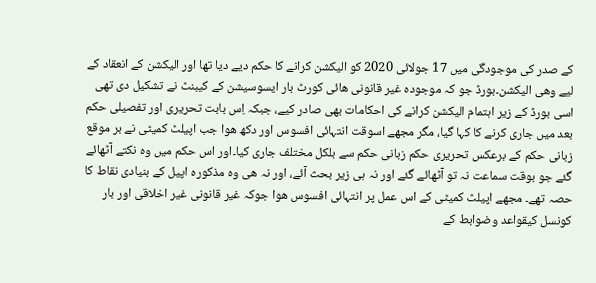کے صدر کی موجودگی میں 17 جولائی 2020 کو الیکشن کرانے کا حکم دیے دیا تھا اور الیکشن کے انعقاد کے لیے وھی الیکشن۔بورڈ جو کہ موجودہ غیر قانونی ھائی کورٹ بار ایسوسیشن کے کیبنٹ نے تشکیل دی تھی اسی بورڈ کے زیر اہتمام الیکشن کرانے کی احکامات بھی صادر کیے، جبکہ اِس بابت تحریری اور تفصیلی حکم بعد میں جاری کرنے کا کہا گیا، مگر مجھے اسوقت انتہائی افسوس اور دکھ ھوا جب اپیلٹ کمیٹی نے بر موقع زبانی حکم کے برعکس تحریری حکم زبانی حکم سے بلکل مختلف جاری کیا۔اور اس حکم میں وہ نکتے آٹھائے گئے جو بوقت سماعت نہ تو آٹھائے گئے اور نہ ہی زیر بحث آئے، اور نہ ھی وہ مذکورہ اپیل کے بنیادی نقاط کا حصہ تھے۔ مجھے اپیلٹ کمیٹی کے اس عمل پر انتہائی افسوس ھوا جوکہ غیر قانونی غیر اخلاقی اور بار کونسل کیقواعد وضوابط کے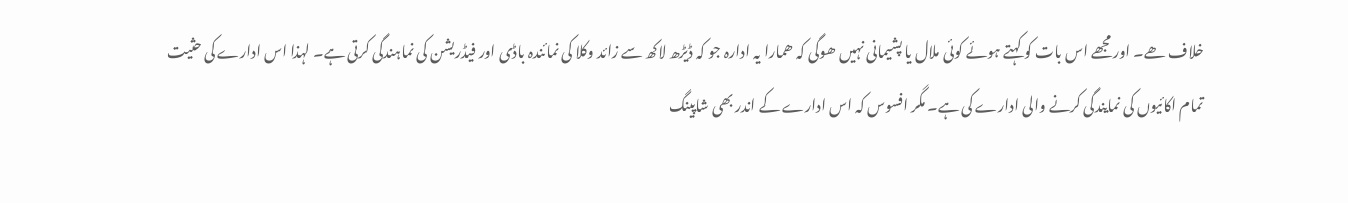خلاف ھے۔ اور مجھے اس بات کو کہتے ہوئے کوئی ملال یا پشیمانی نہیں ھوگی کہ ھمارا یہ ادارہ جو کہ ڈیڑھ لاکھ سے زائد وکلا کی نمائندہ باڈی اور فیڈریشن کی نماہندگی کرتی ہے۔ لہذا اس ادارے کی حثیت تمام اکائیوں کی نمایندگی کرنے والی ادارے کی ہے۔ مگر افسوس کہ اس ادارے کے اندر بھی شاپینگ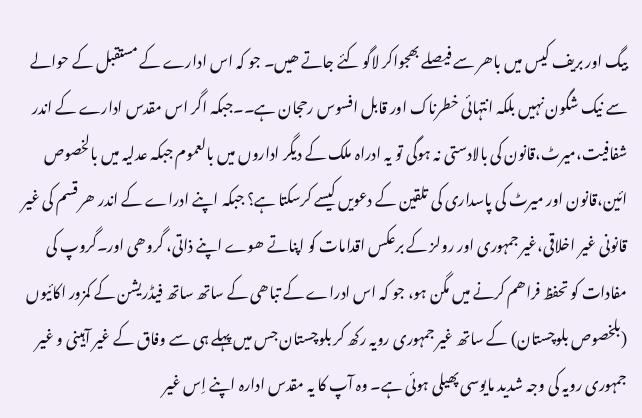بیگ اور بریف کیس میں باھر سے فیصلے بھجواکر لاگو کئے جاتے ھیں۔ جو کہ اس ادارے کے مستقبل کے حوالے سے نیک شگون نہیں بلکہ انتہائی خطرناک اور قابل افسوس رحجان ہے۔۔جبکہ اگر اس مقدس ادارے کے اندر شفافیت،میرٹ،قانون کی بالادستی نہ ہوگی تو یہ ادراہ ملک کے دیگر اداروں میں بالعموم جبکہ عدلیہ میں بالخصوص ائین،قانون اور میرٹ کی پاسداری کی تلقین کے دعویں کیسے کرسکتا ہے؟ جبکہ اپنے ادراے کے اندر ھر قسم کی غیر قانونی غیر اخلاقی،غیر جمہوری اور رولز کے برعکس اقدامات کو اپناتے ھوے اپنے ذاتی، گروھی اور۔گروپ کی مفادات کو تحفظ فراھم کرنے میں مگن ہو، جو کہ اس ادراے کے تباھی کے ساتھ ساتھ فیڈریشن کے کمزور اکائیوں (بلخصوص بلوچستان) کے ساتھ غیر جمہوری رویہ رکھ کر بلوچستان جس میں پہلے ہی سے وفاق کے غیر آہینی و غیر جمہوری رویہ کی وجہ شدید مایوسی پھیلی ہوئی ہے۔ وہ آپ کا یہ مقدس ادارہ اپنے اِس غیر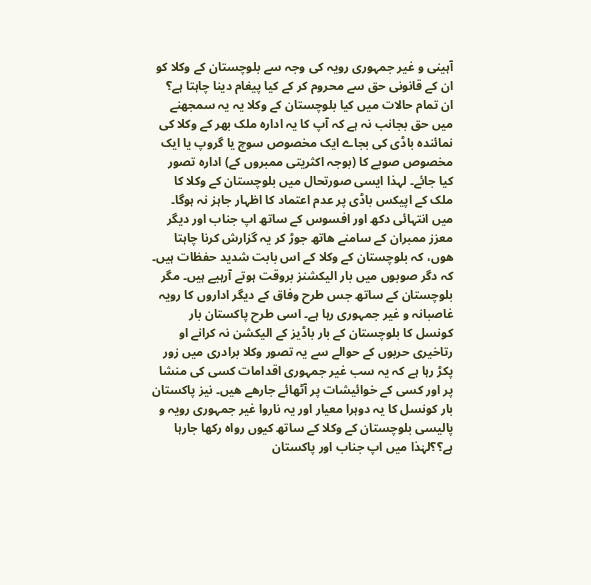آہینی و غیر جمہوری رویہ کی وجہ سے بلوچستان کے وکلا کو ان کے قانونی حق سے محروم کر کے کیا پیغام دینا چاہتا ہے؟ ان تمام حالات میں کیا بلوچستان کے وکلا یہ یہ سمجھنے میں حق بجانب نہ ہے کہ آپ کا یہ ادارہ ملک بھر کے وکلا کی نمائندہ باڈی کی بجاے ایک مخصوص سوچ یا گروپ یا ایک مخصوص صوبے کا (بوجہ اکثریتی ممبروں کے) ادارہ تصور کیا جائے۔ لہذا ایسی صورتحال میں بلوچستان کے وکلا کا ملک کے اپیکس باڈی پر عدم اعتماد کا اظہار جاہز نہ ہوگا۔ میں انتہائی دکھ اور افسوس کے ساتھ اپ جناب اور دیگر معزز ممبران کے سامنے ھاتھ جوڑ کر یہ گزارش کرنا چاہتا ھوں، کہ بلوچستان کے وکلا کے اس بابت شدید حفظات ہیں۔ کہ دگر صوبوں میں بار الیکشنز بروقت ہوتے آرہیے ہیں۔ مگر بلوچستان کے ساتھ جس طرح وفاق کے دیگر اداروں کا رویہ غاصبانہ و غیر جمہوری رہا ہے۔ اسی طرح پاکستان بار کونسل کا بلوچستان کے بار باڈیز کے الیکشن نہ کرانے او رتاخیری حربوں کے حوالے سے یہ تصور وکلا برادری میں زور پکڑ رہا ہے کہ یہ سب غیر جمہوری اقدامات کسی کی منشا پر اور کسی کے خوائیشات پر آٹھائے جارھے ھیں۔ نیز پاکستان بار کونسل کا یہ دوہرا معیار اور یہ ناروا غیر جمہوری رویہ و پالیسی بلوچستان کے وکلا کے ساتھ کیوں رواہ رکھا جارہا ہے؟؟لہٰذا میں اپ جناب اور پاکستان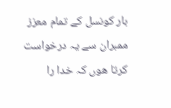بار کونسل کے تمام معزز ممبران سے یہ درخواست کرتا ھوں کہ خدا را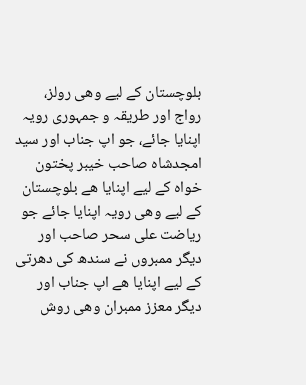بلوچستان کے لیے وھی رولز، رواج اور طریقہ و جمہوری رویہ اپنایا جائے، جو اپ جناب اور سید امجدشاہ صاحب خیبر پختون خواہ کے لیے اپنایا ھے بلوچستان کے لیے وھی رویہ اپنایا جائے جو ریاضت علی سحر صاحب اور دیگر ممبروں نے سندھ کی دھرتی کے لیے اپنایا ھے اپ جناب اور دیگر معزز ممبران وھی روش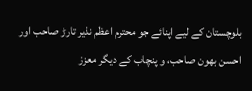بلوچستان کے لیے اپنائے جو محترم اعظم نذیر تارڑ صاحب اور احسن بھون صاحب، و پنچاب کے دیگر معزز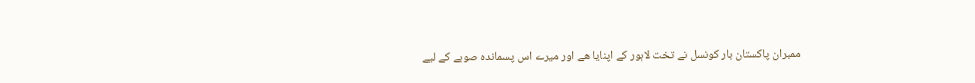ممبران پاکستان بار کونسل نے تخت لاہور کے اپنایا ھے اور میرے اس پسماندہ صوبے کے لیے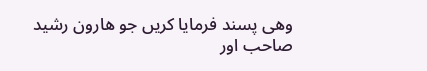وھی پسند فرمایا کریں جو ھارون رشید صاحب اور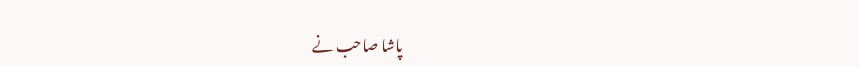پاشا صاحب نے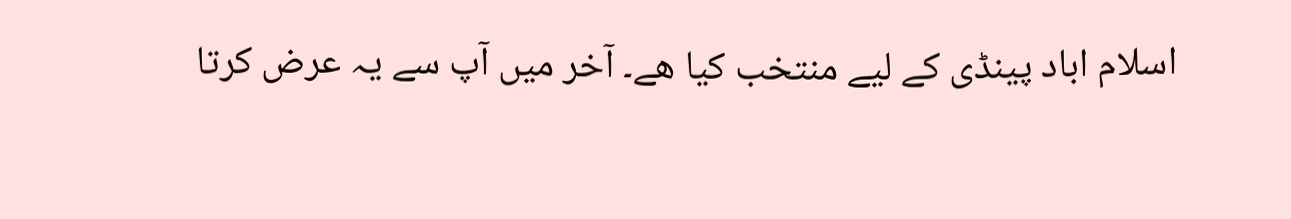اسلام اباد پینڈی کے لیے منتخب کیا ھے۔ آخر میں آپ سے یہ عرض کرتا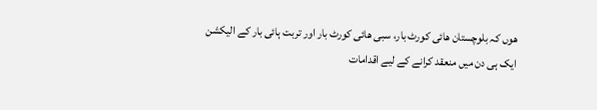ھوں کہ بلوچستان ھائی کورٹ بار، سبی ھائی کورٹ بار اور تربت ہائی بار کے الیکشن ایک ہی دن میں منعقد کرانے کے لیے اقدامات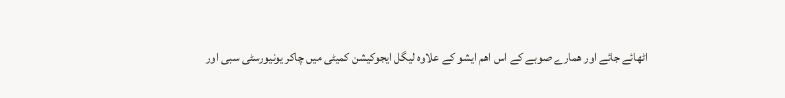اٹھائے جائے اور ھمارے صوبے کے اس اھم ایشو کے علاوہ لیگل ایجوکیشن کمیٹی میں چاکر یونیورسٹی سبی اور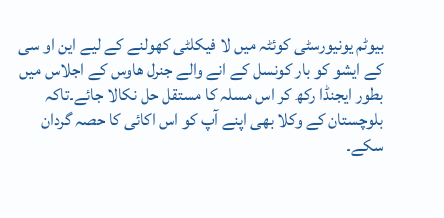بیوٹم یونیورسٹی کوئٹہ میں لا فیکلٹی کھولنے کے لیے این او سی کے ایشو کو بار کونسل کے انے والے جنرل ھاوس کے اجلاس میں بطور ایجنڈا رکھ کر اس مسلہ کا مستقل حل نکالا جائے۔تاکہ بلوچستان کے وکلا بھی اپنے آپ کو اس اکائی کا حصہ گردان سکے۔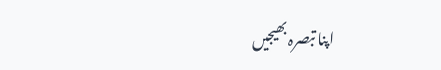اپنا تبصرہ بھیجیں